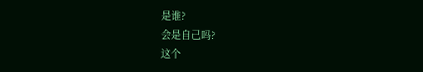是谁?
会是自己吗?
这个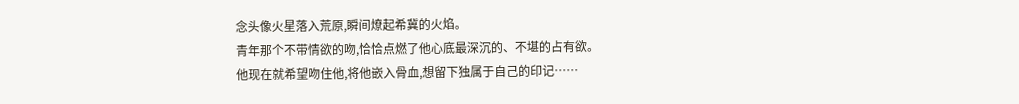念头像火星落入荒原,瞬间燎起希冀的火焰。
青年那个不带情欲的吻,恰恰点燃了他心底最深沉的、不堪的占有欲。
他现在就希望吻住他,将他嵌入骨血,想留下独属于自己的印记……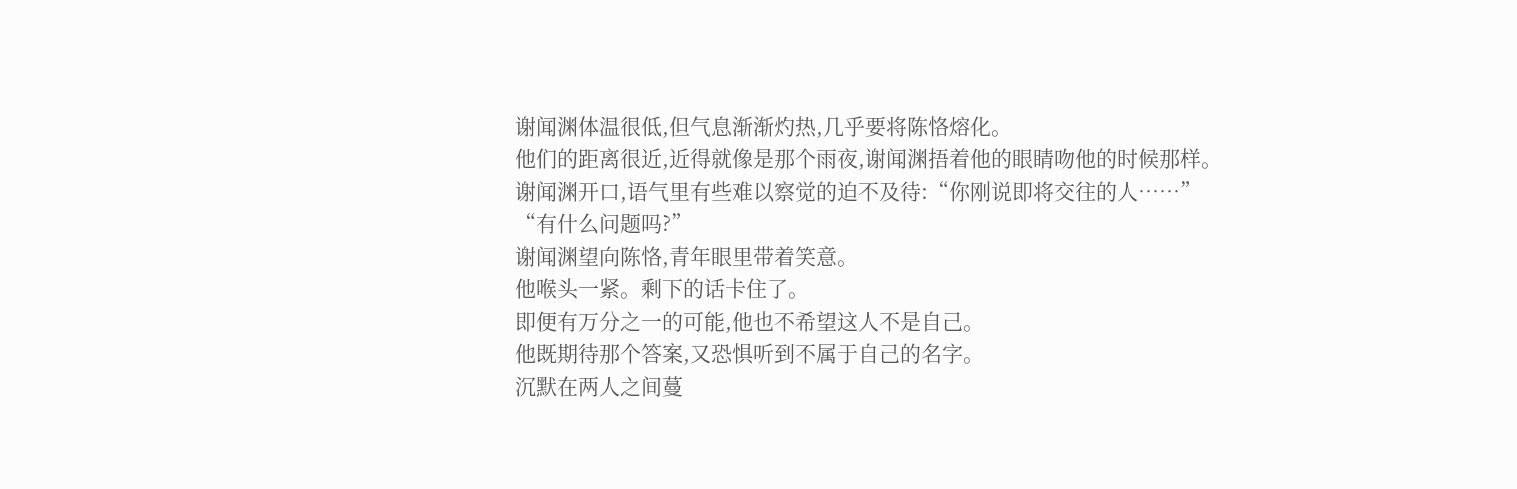谢闻渊体温很低,但气息渐渐灼热,几乎要将陈恪熔化。
他们的距离很近,近得就像是那个雨夜,谢闻渊捂着他的眼睛吻他的时候那样。
谢闻渊开口,语气里有些难以察觉的迫不及待:“你刚说即将交往的人……”
“有什么问题吗?”
谢闻渊望向陈恪,青年眼里带着笑意。
他喉头一紧。剩下的话卡住了。
即便有万分之一的可能,他也不希望这人不是自己。
他既期待那个答案,又恐惧听到不属于自己的名字。
沉默在两人之间蔓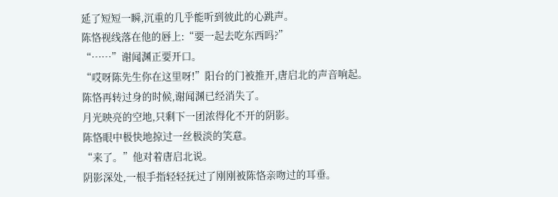延了短短一瞬,沉重的几乎能听到彼此的心跳声。
陈恪视线落在他的唇上:“要一起去吃东西吗?”
“……”谢闻渊正要开口。
“哎呀陈先生你在这里呀!”阳台的门被推开,唐启北的声音响起。
陈恪再转过身的时候,谢闻渊已经消失了。
月光映亮的空地,只剩下一团浓得化不开的阴影。
陈恪眼中极快地掠过一丝极淡的笑意。
“来了。”他对着唐启北说。
阴影深处,一根手指轻轻抚过了刚刚被陈恪亲吻过的耳垂。